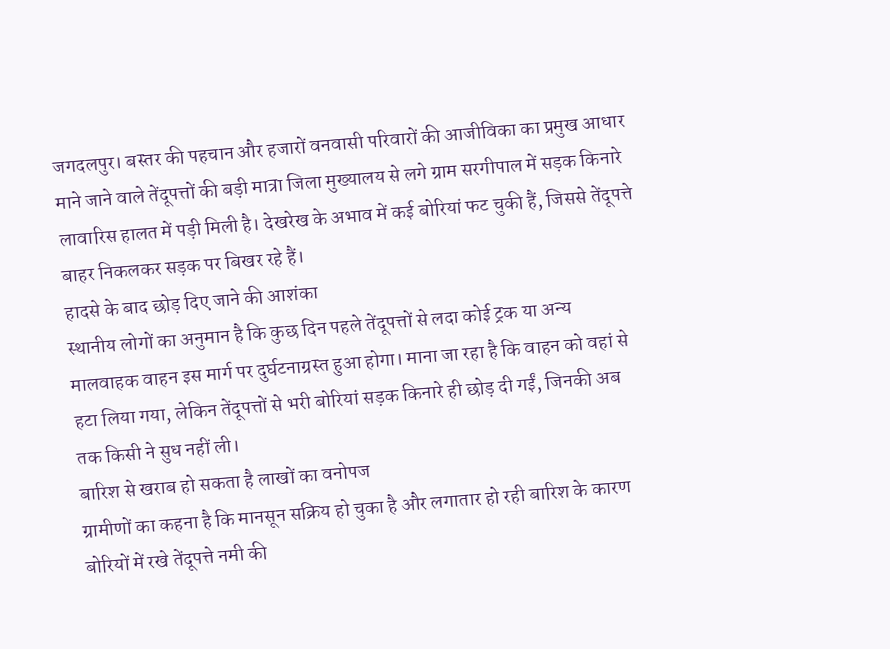जगदलपुर। बस्तर की पहचान और हजारों वनवासी परिवारों की आजीविका का प्रमुख आधार माने जाने वाले तेंदूपत्तों की बड़ी मात्रा जिला मुख्यालय से लगे ग्राम सरगीपाल में सड़क किनारे लावारिस हालत में पड़ी मिली है। देखरेख के अभाव में कई बोरियां फट चुकी हैं, जिससे तेंदूपत्ते बाहर निकलकर सड़क पर बिखर रहे हैं।
हादसे के बाद छोड़ दिए जाने की आशंका
स्थानीय लोगों का अनुमान है कि कुछ दिन पहले तेंदूपत्तों से लदा कोई ट्रक या अन्य मालवाहक वाहन इस मार्ग पर दुर्घटनाग्रस्त हुआ होगा। माना जा रहा है कि वाहन को वहां से हटा लिया गया, लेकिन तेंदूपत्तों से भरी बोरियां सड़क किनारे ही छोड़ दी गईं, जिनकी अब तक किसी ने सुध नहीं ली।
बारिश से खराब हो सकता है लाखों का वनोपज
ग्रामीणों का कहना है कि मानसून सक्रिय हो चुका है और लगातार हो रही बारिश के कारण बोरियों में रखे तेंदूपत्ते नमी की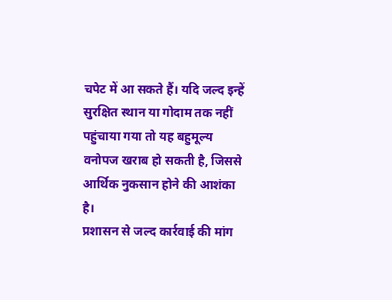चपेट में आ सकते हैं। यदि जल्द इन्हें सुरक्षित स्थान या गोदाम तक नहीं पहुंचाया गया तो यह बहुमूल्य वनोपज खराब हो सकती है, जिससे आर्थिक नुकसान होने की आशंका है।
प्रशासन से जल्द कार्रवाई की मांग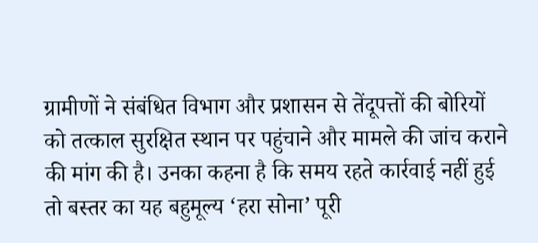ग्रामीणों ने संबंधित विभाग और प्रशासन से तेंदूपत्तों की बोरियों को तत्काल सुरक्षित स्थान पर पहुंचाने और मामले की जांच कराने की मांग की है। उनका कहना है कि समय रहते कार्रवाई नहीं हुई तो बस्तर का यह बहुमूल्य ‘हरा सोना’ पूरी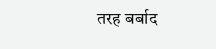तरह बर्बाद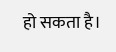हो सकता है।